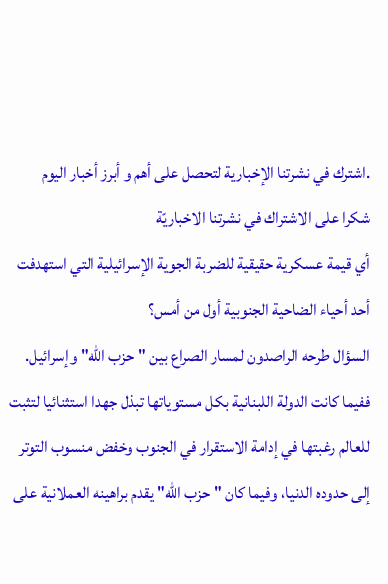.اشترك في نشرتنا الإخبارية لتحصل على أهم و أبرز أخبار اليوم
شكرا على الاشتراك في نشرتنا الاخباريّة
أي قيمة عسكرية حقيقية للضربة الجوية الإسرائيلية التي استهدفت أحد أحياء الضاحية الجنوبية أول من أمس؟
السؤال طرحه الراصدون لمسار الصراع بين "حزب الله" وإسرائيل. ففيما كانت الدولة اللبنانية بكل مستوياتها تبذل جهدا استثنائيا لتثبت للعالم رغبتها في إدامة الاستقرار في الجنوب وخفض منسوب التوتر إلى حدوده الدنيا، وفيما كان "حزب الله" يقدم براهينه العملانية على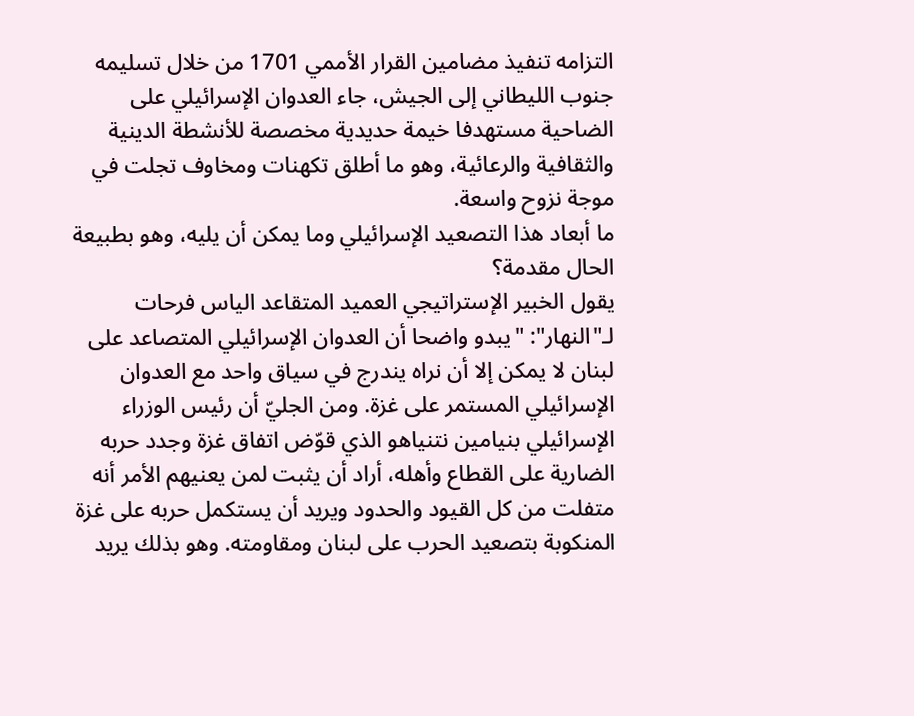التزامه تنفيذ مضامين القرار الأممي 1701 من خلال تسليمه جنوب الليطاني إلى الجيش، جاء العدوان الإسرائيلي على الضاحية مستهدفا خيمة حديدية مخصصة للأنشطة الدينية والثقافية والرعائية، وهو ما أطلق تكهنات ومخاوف تجلت في موجة نزوح واسعة.
ما أبعاد هذا التصعيد الإسرائيلي وما يمكن أن يليه، وهو بطبيعة الحال مقدمة؟
يقول الخبير الإستراتيجي العميد المتقاعد الياس فرحات لـ"النهار": "يبدو واضحا أن العدوان الإسرائيلي المتصاعد على لبنان لا يمكن إلا أن نراه يندرج في سياق واحد مع العدوان الإسرائيلي المستمر على غزة. ومن الجليّ أن رئيس الوزراء الإسرائيلي بنيامين نتنياهو الذي قوّض اتفاق غزة وجدد حربه الضارية على القطاع وأهله، أراد أن يثبت لمن يعنيهم الأمر أنه متفلت من كل القيود والحدود ويريد أن يستكمل حربه على غزة المنكوبة بتصعيد الحرب على لبنان ومقاومته. وهو بذلك يريد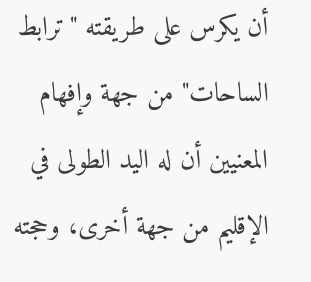أن يكرس على طريقته "ترابط الساحات" من جهة وإفهام المعنيين أن له اليد الطولى في الإقليم من جهة أخرى، وحجته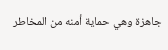جاهزة وهي حماية أمنه من المخاطر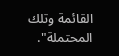القائمة وتلك المحتملة".